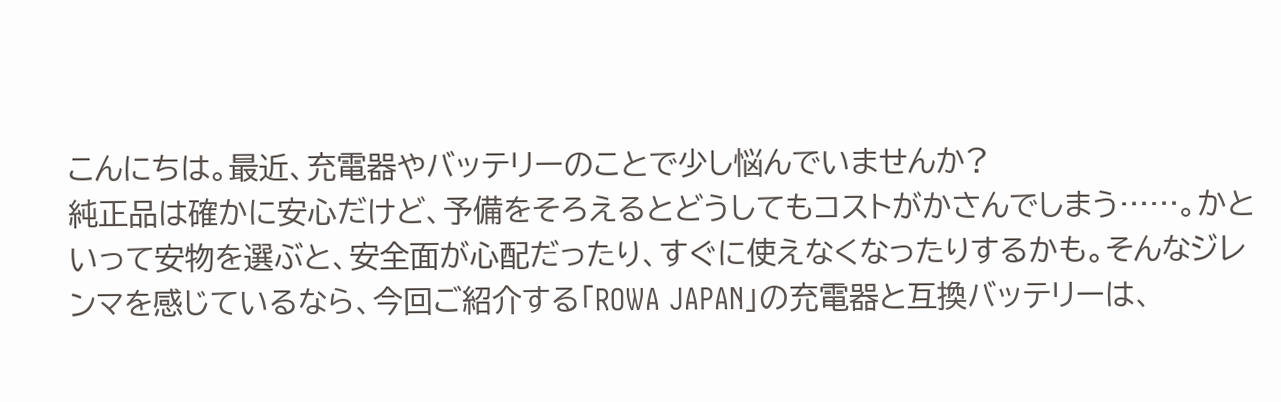こんにちは。最近、充電器やバッテリーのことで少し悩んでいませんか?
純正品は確かに安心だけど、予備をそろえるとどうしてもコストがかさんでしまう……。かといって安物を選ぶと、安全面が心配だったり、すぐに使えなくなったりするかも。そんなジレンマを感じているなら、今回ご紹介する「ROWA JAPAN」の充電器と互換バッテリーは、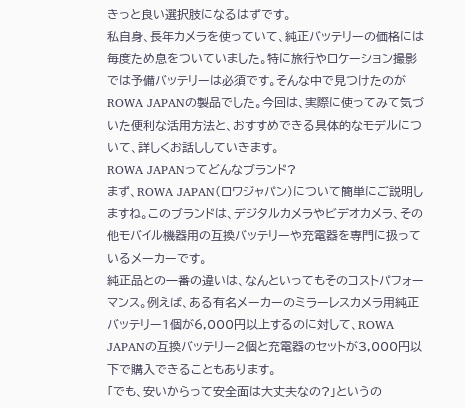きっと良い選択肢になるはずです。
私自身、長年カメラを使っていて、純正バッテリーの価格には毎度ため息をついていました。特に旅行やロケーション撮影では予備バッテリーは必須です。そんな中で見つけたのがROWA JAPANの製品でした。今回は、実際に使ってみて気づいた便利な活用方法と、おすすめできる具体的なモデルについて、詳しくお話ししていきます。
ROWA JAPANってどんなブランド?
まず、ROWA JAPAN(ロワジャパン)について簡単にご説明しますね。このブランドは、デジタルカメラやビデオカメラ、その他モバイル機器用の互換バッテリーや充電器を専門に扱っているメーカーです。
純正品との一番の違いは、なんといってもそのコストパフォーマンス。例えば、ある有名メーカーのミラーレスカメラ用純正バッテリー1個が6,000円以上するのに対して、ROWA JAPANの互換バッテリー2個と充電器のセットが3,000円以下で購入できることもあります。
「でも、安いからって安全面は大丈夫なの?」というの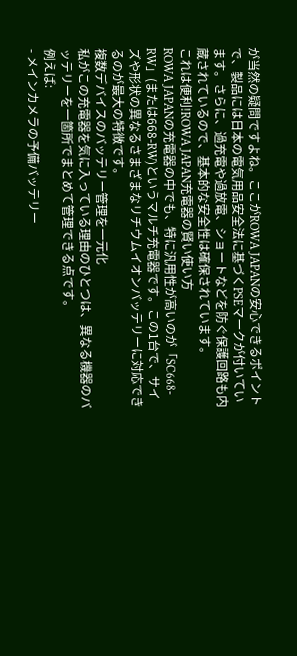が当然の疑問ですよね。ここがROWA JAPANの安心できるポイントで、製品には日本の電気用品安全法に基づくPSEマークが付いています。さらに、過充電や過放電、ショートなどを防ぐ保護回路も内蔵されているので、基本的な安全性は確保されています。
これは便利!ROWA JAPAN充電器の賢い使い方
ROWA JAPANの充電器の中でも、特に汎用性が高いのが「SC668-RW」(または668-RW)というマルチ充電器です。この1台で、サイズや形状の異なるさまざまなリチウムイオンバッテリーに対応できるのが最大の特徴です。
複数デバイスのバッテリー管理を一元化
私がこの充電器を気に入っている理由のひとつは、異なる機器のバッテリーを一箇所でまとめて管理できる点です。
例えば:
- メインカメラの予備バッテリー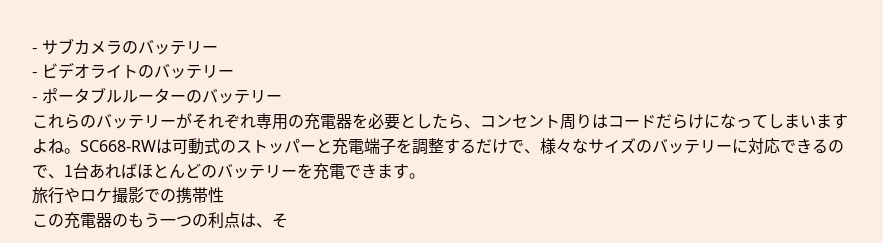- サブカメラのバッテリー
- ビデオライトのバッテリー
- ポータブルルーターのバッテリー
これらのバッテリーがそれぞれ専用の充電器を必要としたら、コンセント周りはコードだらけになってしまいますよね。SC668-RWは可動式のストッパーと充電端子を調整するだけで、様々なサイズのバッテリーに対応できるので、1台あればほとんどのバッテリーを充電できます。
旅行やロケ撮影での携帯性
この充電器のもう一つの利点は、そ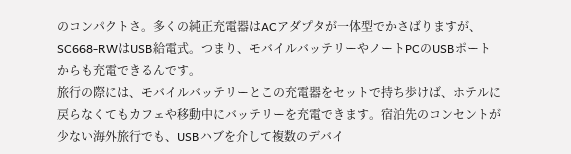のコンパクトさ。多くの純正充電器はACアダプタが一体型でかさばりますが、SC668-RWはUSB給電式。つまり、モバイルバッテリーやノートPCのUSBポートからも充電できるんです。
旅行の際には、モバイルバッテリーとこの充電器をセットで持ち歩けば、ホテルに戻らなくてもカフェや移動中にバッテリーを充電できます。宿泊先のコンセントが少ない海外旅行でも、USBハブを介して複数のデバイ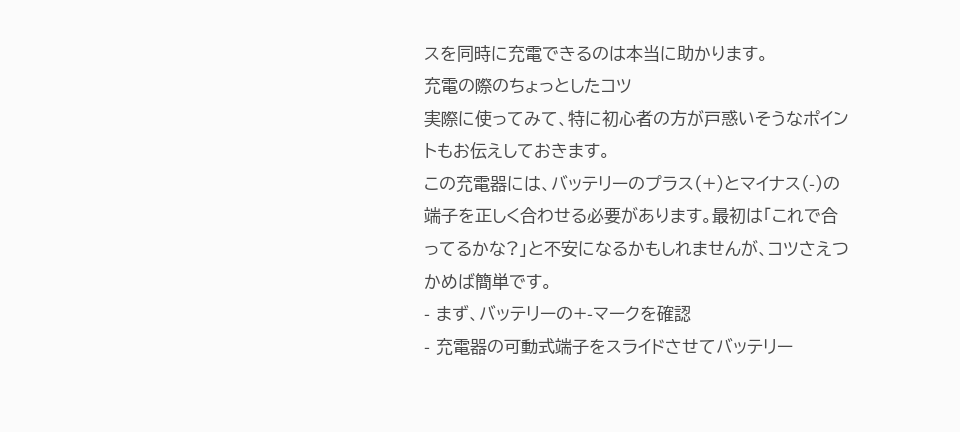スを同時に充電できるのは本当に助かります。
充電の際のちょっとしたコツ
実際に使ってみて、特に初心者の方が戸惑いそうなポイントもお伝えしておきます。
この充電器には、バッテリーのプラス(+)とマイナス(-)の端子を正しく合わせる必要があります。最初は「これで合ってるかな?」と不安になるかもしれませんが、コツさえつかめば簡単です。
- まず、バッテリーの+-マークを確認
- 充電器の可動式端子をスライドさせてバッテリー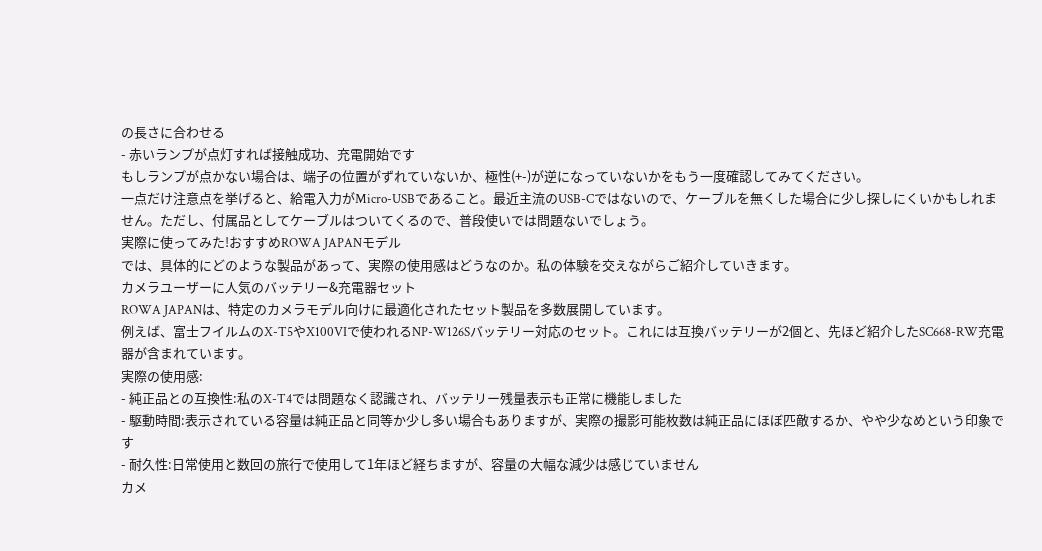の長さに合わせる
- 赤いランプが点灯すれば接触成功、充電開始です
もしランプが点かない場合は、端子の位置がずれていないか、極性(+-)が逆になっていないかをもう一度確認してみてください。
一点だけ注意点を挙げると、給電入力がMicro-USBであること。最近主流のUSB-Cではないので、ケーブルを無くした場合に少し探しにくいかもしれません。ただし、付属品としてケーブルはついてくるので、普段使いでは問題ないでしょう。
実際に使ってみた!おすすめROWA JAPANモデル
では、具体的にどのような製品があって、実際の使用感はどうなのか。私の体験を交えながらご紹介していきます。
カメラユーザーに人気のバッテリー&充電器セット
ROWA JAPANは、特定のカメラモデル向けに最適化されたセット製品を多数展開しています。
例えば、富士フイルムのX-T5やX100VIで使われるNP-W126Sバッテリー対応のセット。これには互換バッテリーが2個と、先ほど紹介したSC668-RW充電器が含まれています。
実際の使用感:
- 純正品との互換性:私のX-T4では問題なく認識され、バッテリー残量表示も正常に機能しました
- 駆動時間:表示されている容量は純正品と同等か少し多い場合もありますが、実際の撮影可能枚数は純正品にほぼ匹敵するか、やや少なめという印象です
- 耐久性:日常使用と数回の旅行で使用して1年ほど経ちますが、容量の大幅な減少は感じていません
カメ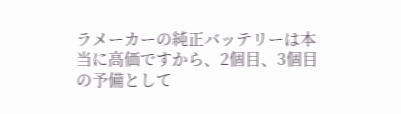ラメーカーの純正バッテリーは本当に高価ですから、2個目、3個目の予備として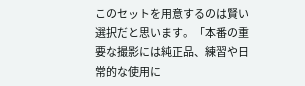このセットを用意するのは賢い選択だと思います。「本番の重要な撮影には純正品、練習や日常的な使用に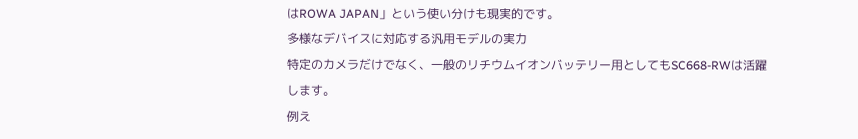はROWA JAPAN」という使い分けも現実的です。
多様なデバイスに対応する汎用モデルの実力
特定のカメラだけでなく、一般のリチウムイオンバッテリー用としてもSC668-RWは活躍します。
例え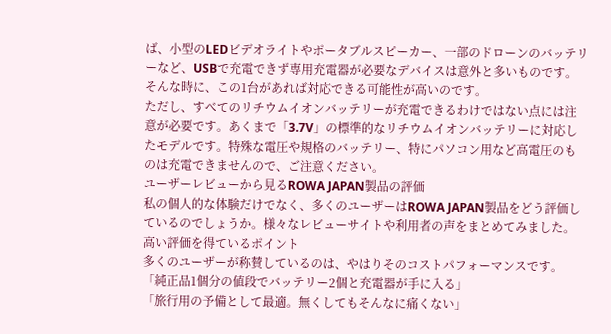ば、小型のLEDビデオライトやポータブルスピーカー、一部のドローンのバッテリーなど、USBで充電できず専用充電器が必要なデバイスは意外と多いものです。そんな時に、この1台があれば対応できる可能性が高いのです。
ただし、すべてのリチウムイオンバッテリーが充電できるわけではない点には注意が必要です。あくまで「3.7V」の標準的なリチウムイオンバッテリーに対応したモデルです。特殊な電圧や規格のバッテリー、特にパソコン用など高電圧のものは充電できませんので、ご注意ください。
ユーザーレビューから見るROWA JAPAN製品の評価
私の個人的な体験だけでなく、多くのユーザーはROWA JAPAN製品をどう評価しているのでしょうか。様々なレビューサイトや利用者の声をまとめてみました。
高い評価を得ているポイント
多くのユーザーが称賛しているのは、やはりそのコストパフォーマンスです。
「純正品1個分の値段でバッテリー2個と充電器が手に入る」
「旅行用の予備として最適。無くしてもそんなに痛くない」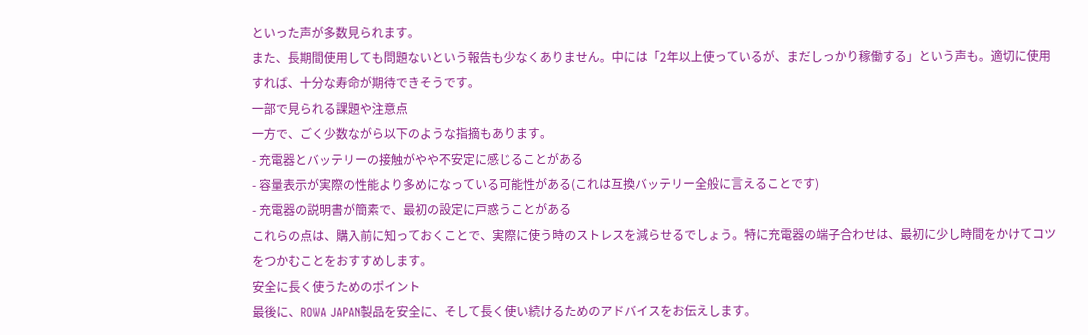といった声が多数見られます。
また、長期間使用しても問題ないという報告も少なくありません。中には「2年以上使っているが、まだしっかり稼働する」という声も。適切に使用すれば、十分な寿命が期待できそうです。
一部で見られる課題や注意点
一方で、ごく少数ながら以下のような指摘もあります。
- 充電器とバッテリーの接触がやや不安定に感じることがある
- 容量表示が実際の性能より多めになっている可能性がある(これは互換バッテリー全般に言えることです)
- 充電器の説明書が簡素で、最初の設定に戸惑うことがある
これらの点は、購入前に知っておくことで、実際に使う時のストレスを減らせるでしょう。特に充電器の端子合わせは、最初に少し時間をかけてコツをつかむことをおすすめします。
安全に長く使うためのポイント
最後に、ROWA JAPAN製品を安全に、そして長く使い続けるためのアドバイスをお伝えします。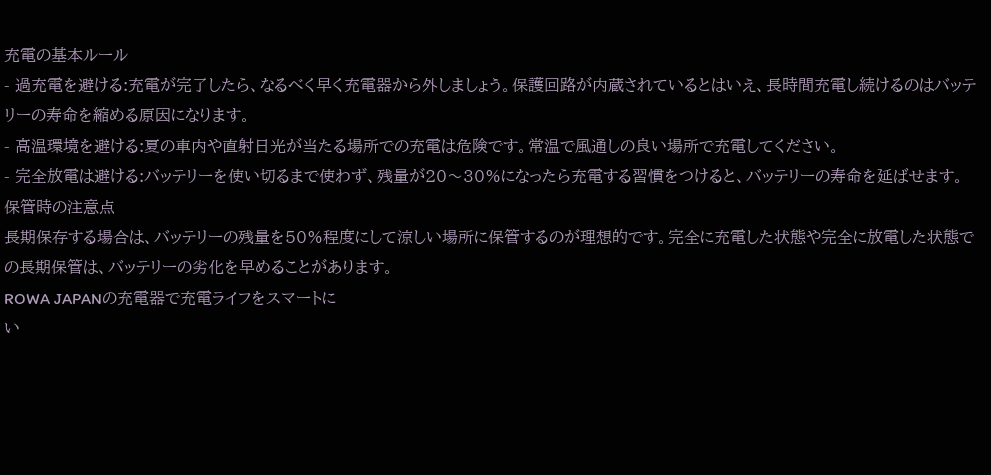充電の基本ルール
- 過充電を避ける:充電が完了したら、なるべく早く充電器から外しましょう。保護回路が内蔵されているとはいえ、長時間充電し続けるのはバッテリーの寿命を縮める原因になります。
- 高温環境を避ける:夏の車内や直射日光が当たる場所での充電は危険です。常温で風通しの良い場所で充電してください。
- 完全放電は避ける:バッテリーを使い切るまで使わず、残量が20〜30%になったら充電する習慣をつけると、バッテリーの寿命を延ばせます。
保管時の注意点
長期保存する場合は、バッテリーの残量を50%程度にして涼しい場所に保管するのが理想的です。完全に充電した状態や完全に放電した状態での長期保管は、バッテリーの劣化を早めることがあります。
ROWA JAPANの充電器で充電ライフをスマートに
い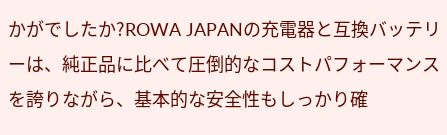かがでしたか?ROWA JAPANの充電器と互換バッテリーは、純正品に比べて圧倒的なコストパフォーマンスを誇りながら、基本的な安全性もしっかり確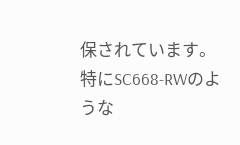保されています。
特にSC668-RWのような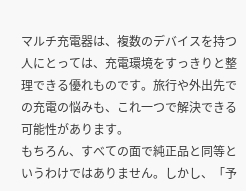マルチ充電器は、複数のデバイスを持つ人にとっては、充電環境をすっきりと整理できる優れものです。旅行や外出先での充電の悩みも、これ一つで解決できる可能性があります。
もちろん、すべての面で純正品と同等というわけではありません。しかし、「予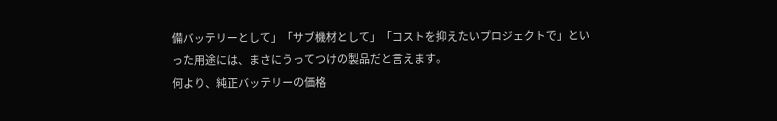備バッテリーとして」「サブ機材として」「コストを抑えたいプロジェクトで」といった用途には、まさにうってつけの製品だと言えます。
何より、純正バッテリーの価格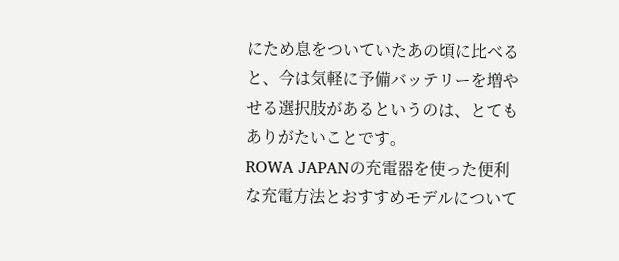にため息をついていたあの頃に比べると、今は気軽に予備バッテリーを増やせる選択肢があるというのは、とてもありがたいことです。
ROWA JAPANの充電器を使った便利な充電方法とおすすめモデルについて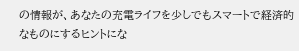の情報が、あなたの充電ライフを少しでもスマートで経済的なものにするヒントにな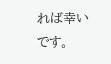れば幸いです。